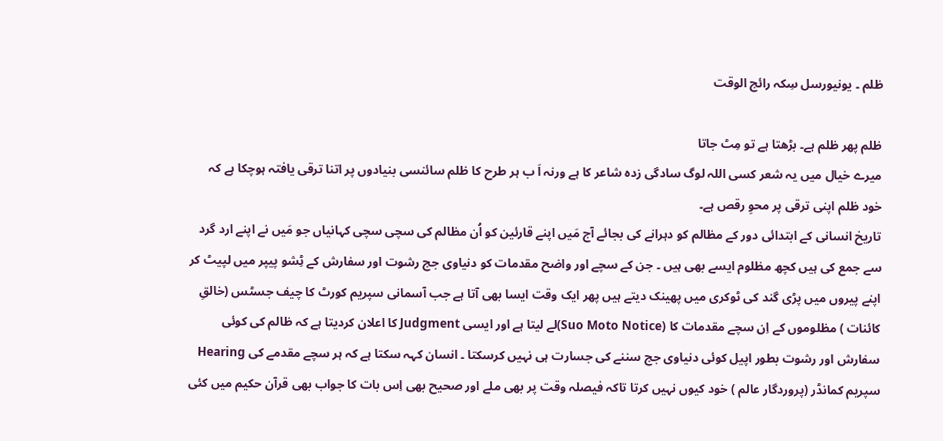ظلم ۔ یونیورسل سِکہ رائج الوقت

ظلم پھر ظلم ہے۔ بڑھتا ہے تو مِٹ جاتا
میرے خیال میں یہ شعر کسی اللہ لوگ سادگی زدہ شاعر کا ہے ورنہ اَ ب ہر طرح کا ظلم سائنسی بنیادوں پر اتنا ترقی یافتہ ہوچکا ہے کہ خود ظلم اپنی ترقی پر محوِ رقص ہے۔
تاریخ انسانی کے ابتدائی دور کے مظالم کو دہرانے کی بجائے آج مَیں اپنے قارئین کو اُن مظالم کی سچی سچی کہانیاں جو مَیں نے اپنے ارد گرد سے جمع کی ہیں کچھ مظلوم ایسے بھی ہیں ۔ جن کے سچے اور واضح مقدمات کو دنیاوی جج رشوت اور سفارش کے ٹِشو پیپر میں لپیٹ کر اپنے پیروں میں پڑی گند کی ٹوکری میں پھینک دیتے ہیں پھر ایک وقت ایسا بھی آتا ہے جب آسمانی سپریم کورٹ کا چیف جسٹس (خالقِ کائنات ) مظلوموں کے اِن سچے مقدمات کا (Suo Moto Notice)لے لیتا ہے اور ایسی Judgment کا اعلان کردیتا ہے کہ ظالم کی کوئی سفارش اور رشوت بطور اپیل کوئی دنیاوی جج سننے کی جسارت ہی نہیں کرسکتا ۔ انسان کہہ سکتا ہے کہ ہر سچے مقدمے کی Hearing سپریم کمانڈر (پروردگار عالم ) خود کیوں نہیں کرتا تاکہ فیصلہ وقت پر بھی ملے اور صحیح بھی اِس بات کا جواب بھی قرآن حکیم میں کئی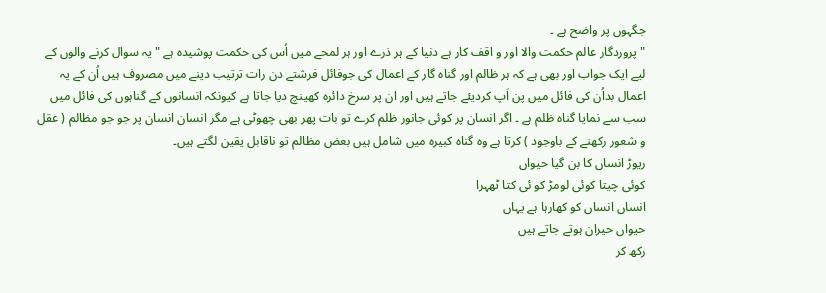جگہوں پر واضح ہے ۔
"پروردگار عالم حکمت والا اور و اقف کار ہے دنیا کے ہر ذرے اور ہر لمحے میں اُس کی حکمت پوشیدہ ہے " یہ سوال کرنے والوں کے لیے ایک جواب اور بھی ہے کہ ہر ظالم اور گناہ گار کے اعمال کی جوفائل فرشتے دن رات ترتیب دینے میں مصروف ہیں اُن کے یہ اعمال بداُن کی فائل میں پن اَپ کردیئے جاتے ہیں اور ان پر سرخ دائرہ کھینچ دیا جاتا ہے کیونکہ انسانوں کے گناہوں کی فائل میں سب سے نمایا گناہ ظلم ہے ۔ اگر انسان پر کوئی جانور ظلم کرے تو بات پھر بھی چھوٹی ہے مگر انسان انسان پر جو جو مظالم ( عقل و شعور رکھنے کے باوجود ) کرتا ہے وہ گناہ کبیرہ میں شامل ہیں بعض مظالم تو ناقابل یقین لگتے ہیں۔
ریوڑ انساں کا بن گیا حیواں
کوئی چیتا کوئی لومڑ کو ئی کتا ٹھہرا
انساں انساں کو کھارہا ہے یہاں
حیواں حیران ہوتے جاتے ہیں
رکھ کر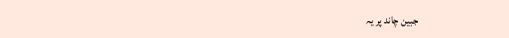جبین چاند پر یہ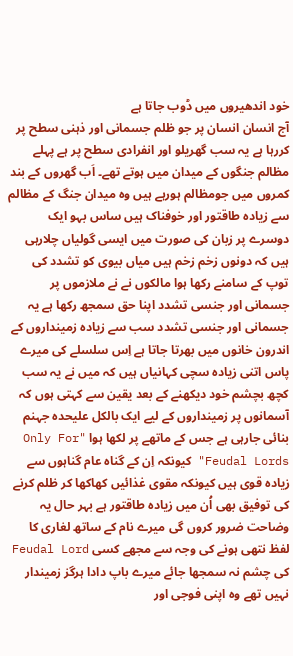خود اندھیروں میں ڈوب جاتا ہے
آج انسان انسان پر جو ظلم جسمانی اور ذہنی سطح پر کررہا ہے یہ سب گھریلو اور انفرادی سطح پر ہے پہلے مظالم جنگوں کے میدان میں ہوتے تھے۔ اَب گھروں کے بند کمروں میں جومظالم ہورہے ہیں وہ میدان جنگ کے مظالم سے زیادہ طاقتور اور خوفناک ہیں ساس بہو ایک دوسرے پر زبان کی صورت میں ایسی گولیاں چلارہی ہیں کہ دونوں زخم زخم ہیں میاں بیوی کو تشدد کی توپ کے سامنے رکھا ہوا مالکوں نے نے ملازموں پر جسمانی اور جنسی تشدد اپنا حق سمجھ رکھا ہے یہ جسمانی اور جنسی تشدد سب سے زیادہ زمینداروں کے اندرون خانوں میں بھرتا جاتا ہے اِس سلسلے کی میرے پاس اتنی زیادہ سچی کہانیاں ہیں کہ میں نے یہ سب کچھ بچشم خود دیکھنے کے بعد یقین سے کہتی ہوں کہ آسمانوں پر زمینداروں کے لیے ایک بالکل علیحدہ جہنم بنائی جارہی ہے جس کے ماتھے پر لکھا ہوا "Only For Feudal Lords" کیونکہ اِن کے گناہ عام گناہوں سے زیادہ قوی ہیں کیونکہ مقوی غذائیں کھاکھا کر ظلم کرنے کی توفیق بھی اُن میں زیادہ طاقتور ہے بہر حال یہ وضاحت ضرور کروں گی میرے نام کے ساتھ لغاری کا لفظ نتھی ہونے کی وجہ سے مجھے کسی Feudal Lord کی چشم نہ سمجھا جائے میرے باپ دادا ہرگز زمیندار نہیں تھے وہ اپنی فوجی اور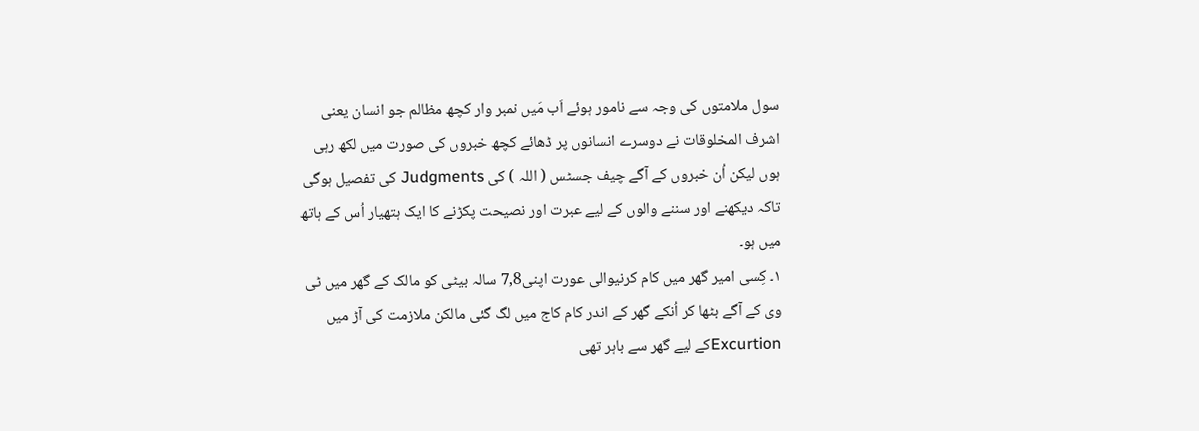سول ملامتوں کی وجہ سے نامور ہوئے اَب مَیں نمبر وار کچھ مظالم جو انسان یعنی اشرف المخلوقات نے دوسرے انسانوں پر ڈھائے کچھ خبروں کی صورت میں لکھ رہی ہوں لیکن اُن خبروں کے آگے چیف جسٹس ( اللہ ) کی Judgments کی تفصیل ہوگی تاکہ دیکھنے اور سننے والوں کے لیے عبرت اور نصیحت پکڑنے کا ایک ہتھیار اُس کے ہاتھ میں ہو۔
۱۔ کِسی امیر گھر میں کام کرنیوالی عورت اپنی7,8 سالہ بیٹی کو مالک کے گھر میں ٹی وی کے آگے بٹھا کر اُنکے گھر کے اندر کام کاج میں لگ گئی مالکن ملازمت کی آڑ میں Excurtionکے لیے گھر سے باہر تھی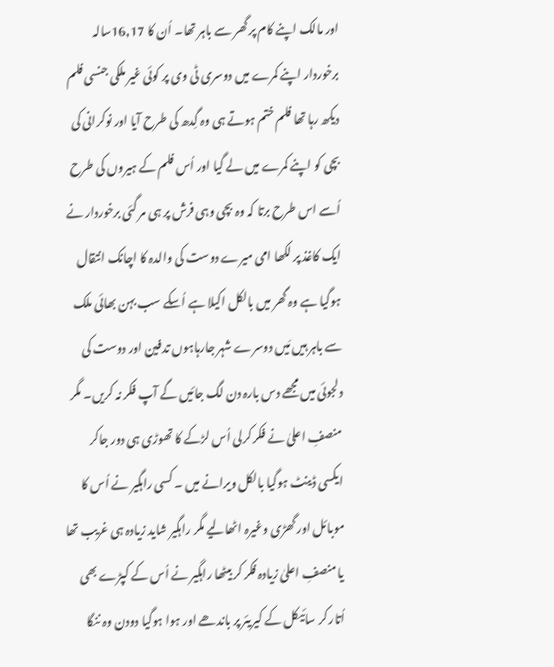اور مالک اپنے کام پر گھر سے باہر تھا۔ اُن کا 16,17سالہ برخوردار اپنے کمرے میں دوسری ٹی وی پر کوئی غیر ملکی جنسی فلم دیکھ رہا تھا فلم ختم ہوتے ہی وہ گِدھ کی طرح آیا اور نوکرانی کی بچی کو اپنے کمرے میں لے گیا اور اُس فلم کے ہیروں کی طرح اُسے اس طرح برتا کہ وہ بچی وہی فرش پر ہی مر گئی برخوردار نے ایک کاغذ پر لکھا امی میرے دوست کی والدہ کا اچانک انتقال ہوگیا ہے وہ گھر میں بالکل اکیلا ہے اُسکے سب بہن بھائی ملک سے باہر ہیں مَیں دوسرے شہر جارہاہوں تدفین اور دوست کی دلجوئی میں مجھے دس بارہ دن لگ جائیں گے آپ فکر نہ کریں۔ مگر منصفِ اعلیٰ نے فکر کرلی اُس لڑکے کا تھوڑی ہی دور جاکر ایکسی ڈینٹ ہوگیا بالکل ویرانے میں ۔ کسی راہگیر نے اُس کا موبائل اور گھڑی وغیرہ اٹھالیے مگر راہگیر شاید زیادہ ہی غریب تھا یا منصفِ اعلیٰ زیادہ فکر کر بیٹھا راہگیر نے اُس کے کپڑے بھی اُتار کر سائیکل کے کیریئر پر باندھے اور ہوا ہوگیا دودن وہ ننگا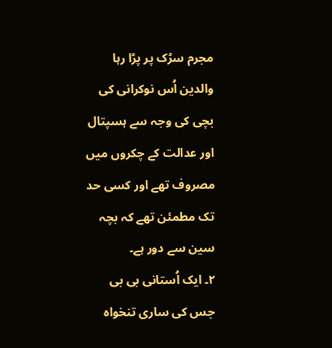مجرم سڑک پر پڑا رہا والدین اُس نوکرانی کی بچی کی وجہ سے ہسپتال اور عدالت کے چکروں میں مصروف تھے اور کسی حد تک مطمئن تھے کہ بچہ سین سے دور ہے۔
۲۔ ایک اُستانی بی بی جس کی ساری تنخواہ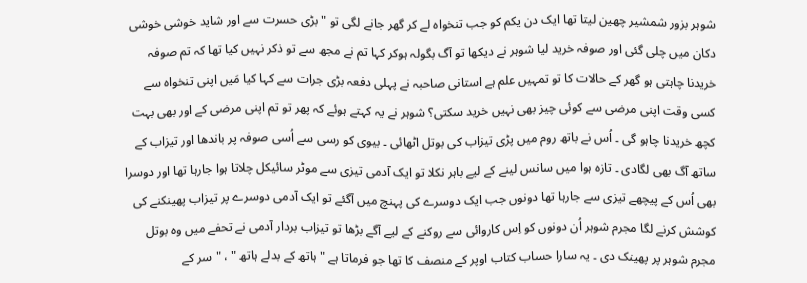شوہر بزور شمشیر چھین لیتا تھا ایک دن یکم کو جب تنخواہ لے کر گھر جانے لگی تو " بڑی حسرت سے اور شاید خوشی خوشی دکان میں چلی گئی اور صوفہ خرید لیا شوہر نے دیکھا تو آگ بگولہ ہوکر کہا تم نے مجھ سے تو ذکر نہیں کیا تھا کہ تم صوفہ خریدنا چاہتی ہو گھر کے حالات کا تو تمہیں علم ہے استانی صاحبہ نے پہلی دفعہ بڑی جرات سے کہا کیا مَیں اپنی تنخواہ سے کسی وقت اپنی مرضی سے کوئی چیز بھی نہیں خرید سکتی؟ شوہر نے یہ کہتے ہوئے کہ پھر تو تم اپنی مرضی کے اور بھی بہت کچھ خریدنا چاہو گی ۔ اُس نے باتھ روم میں پڑی تیزاب کی بوتل اٹھائی ۔ بیوی کو رسی سے اُسی صوفہ پر باندھا اور تیزاب کے ساتھ آگ بھی لگادی ۔ تازہ ہوا میں سانس لینے کے لیے باہر نکلا تو ایک آدمی تیزی سے موٹر سائیکل چلاتا ہوا جارہا تھا اور دوسرا بھی اُس کے پیچھے تیزی سے جارہا تھا دونوں جب ایک دوسرے کی پہنچ میں آگئے تو ایک آدمی دوسرے پر تیزاب پھینکنے کی کوشش کرنے لگا مجرم شوہر اُن دونوں کو اِس کاروائی سے روکنے کے لیے آگے بڑھا تو تیزاب بردار آدمی نے تحفے میں وہ بوتل مجرم شوہر پر پھینک دی ۔ یہ سارا حساب کتاب اوپر کے منصف کا تھا جو فرماتا ہے "ہاتھ کے بدلے ہاتھ " ، "سر کے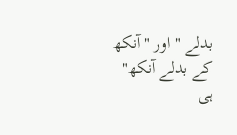بدلے " اور "آنکھ کے بدلے آنکھ" ہی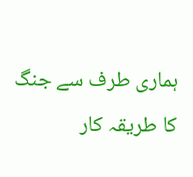ہماری طرف سے جنگ کا طریقہ کار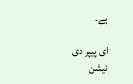ہے۔

ای پیپر دی نیشن